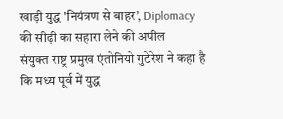खाड़ी युद्ध 'नियंत्रण से बाहर’, Diplomacy की सीढ़ी का सहारा लेने की अपील
संयुक्त राष्ट्र प्रमुख एंतोनियो गुटेरेश ने कहा है कि मध्य पूर्व में युद्ध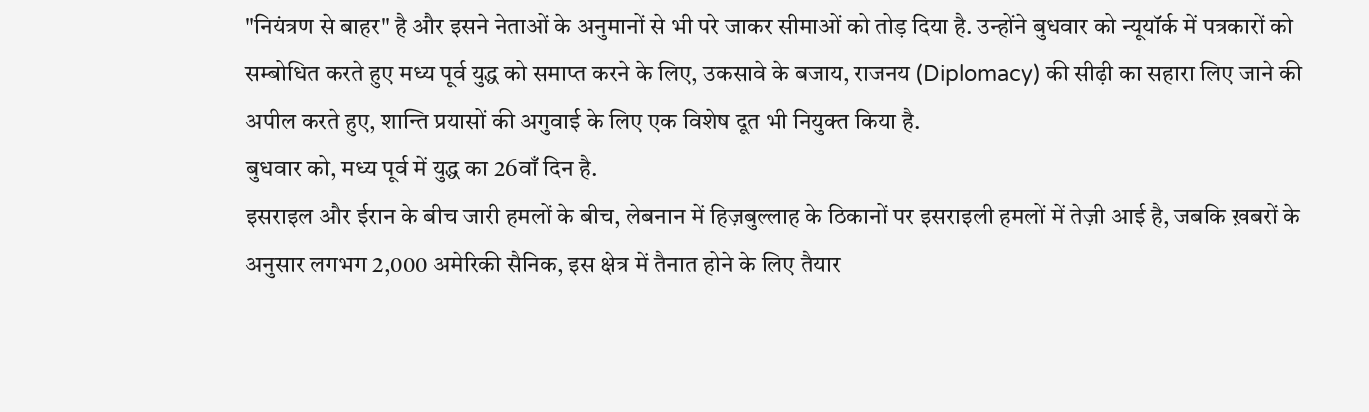"नियंत्रण से बाहर" है और इसने नेताओं के अनुमानों से भी परे जाकर सीमाओं को तोड़ दिया है. उन्होंने बुधवार को न्यूयॉर्क में पत्रकारों को सम्बोधित करते हुए मध्य पूर्व युद्ध को समाप्त करने के लिए, उकसावे के बजाय, राजनय (Diplomacy) की सीढ़ी का सहारा लिए जाने की अपील करते हुए, शान्ति प्रयासों की अगुवाई के लिए एक विशेष दूत भी नियुक्त किया है.
बुधवार को, मध्य पूर्व में युद्ध का 26वाँ दिन है.
इसराइल और ईरान के बीच जारी हमलों के बीच, लेबनान में हिज़बुल्लाह के ठिकानों पर इसराइली हमलों में तेज़ी आई है, जबकि ख़बरों के अनुसार लगभग 2,000 अमेरिकी सैनिक, इस क्षेत्र में तैनात होने के लिए तैयार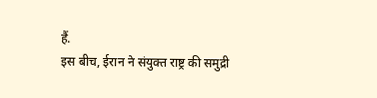हैं.
इस बीच, ईरान ने संयुक्त राष्ट्र की समुद्री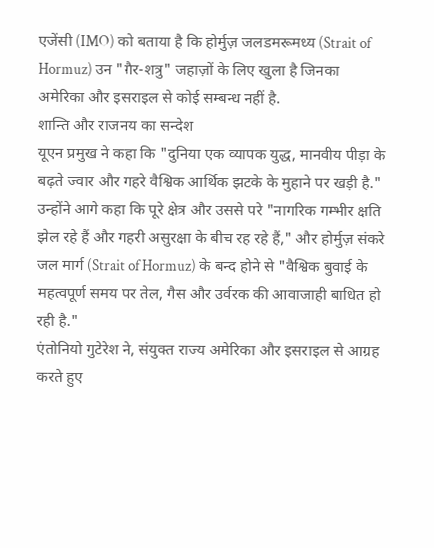एजेंसी (IMO) को बताया है कि होर्मुज़ जलडमरूमध्य (Strait of Hormuz) उन "ग़ैर-शत्रु" जहाज़ों के लिए खुला है जिनका अमेरिका और इसराइल से कोई सम्बन्ध नहीं है.
शान्ति और राजनय का सन्देश
यूएन प्रमुख ने कहा कि "दुनिया एक व्यापक युद्ध, मानवीय पीड़ा के बढ़ते ज्वार और गहरे वैश्विक आर्थिक झटके के मुहाने पर खड़ी है."
उन्होंने आगे कहा कि पूरे क्षेत्र और उससे परे "नागरिक गम्भीर क्षति झेल रहे हैं और गहरी असुरक्षा के बीच रह रहे हैं," और होर्मुज़ संकरे जल मार्ग (Strait of Hormuz) के बन्द होने से "वैश्विक बुवाई के महत्वपूर्ण समय पर तेल, गैस और उर्वरक की आवाजाही बाधित हो रही है."
एंतोनियो गुटेरेश ने, संयुक्त राज्य अमेरिका और इसराइल से आग्रह करते हुए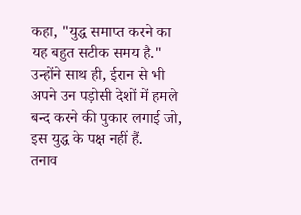कहा, "युद्ध समाप्त करने का यह बहुत सटीक समय है."
उन्होंने साथ ही, ईरान से भी अपने उन पड़ोसी देशों में हमले बन्द करने की पुकार लगाई जो, इस युद्ध के पक्ष नहीं हैं.
तनाव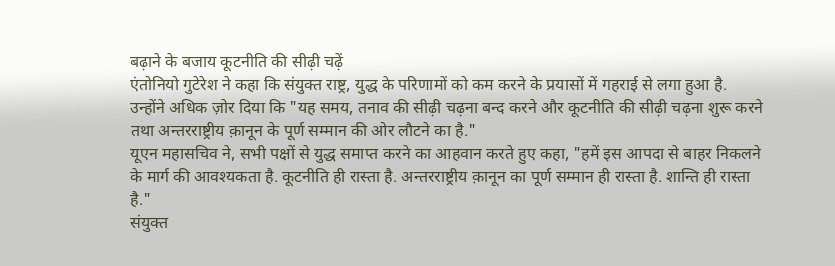बढ़ाने के बजाय कूटनीति की सीढ़ी चढ़ें
एंतोनियो गुटेरेश ने कहा कि संयुक्त राष्ट्र, युद्ध के परिणामों को कम करने के प्रयासों में गहराई से लगा हुआ है.
उन्होंने अधिक ज़ोर दिया कि "यह समय, तनाव की सीढ़ी चढ़ना बन्द करने और कूटनीति की सीढ़ी चढ़ना शुरू करने तथा अन्तरराष्ट्रीय क़ानून के पूर्ण सम्मान की ओर लौटने का है."
यूएन महासचिव ने, सभी पक्षों से युद्ध समाप्त करने का आहवान करते हुए कहा, "हमें इस आपदा से बाहर निकलने के मार्ग की आवश्यकता है. कूटनीति ही रास्ता है. अन्तरराष्ट्रीय क़ानून का पूर्ण सम्मान ही रास्ता है. शान्ति ही रास्ता है."
संयुक्त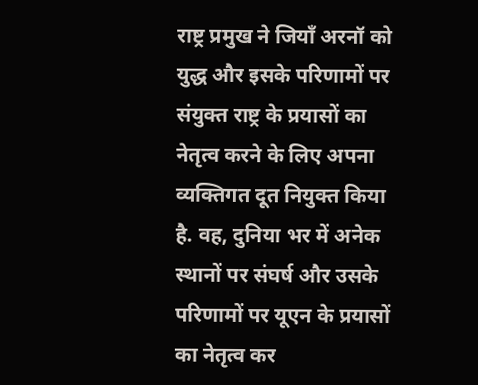राष्ट्र प्रमुख ने जियाँ अरनॉ को युद्ध और इसके परिणामों पर संयुक्त राष्ट्र के प्रयासों का नेतृत्व करने के लिए अपना व्यक्तिगत दूत नियुक्त किया है. वह, दुनिया भर में अनेक स्थानों पर संघर्ष और उसके परिणामों पर यूएन के प्रयासों का नेतृत्व कर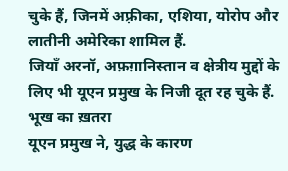चुके हैं, जिनमें अफ़्रीका, एशिया, योरोप और लातीनी अमेरिका शामिल हैं.
जियाँ अरनॉ, अफ़ग़ानिस्तान व क्षेत्रीय मुद्दों के लिए भी यूएन प्रमुख के निजी दूत रह चुके हैं.
भूख का ख़तरा
यूएन प्रमुख ने, युद्ध के कारण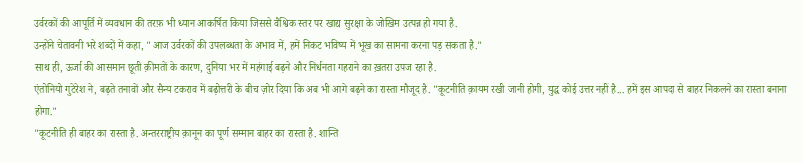उर्वरकों की आपूर्ति में व्यवधान की तरफ़ भी ध्यान आकर्षित किया जिससे वैश्विक स्तर पर खाद्य सुरक्षा के जोखिम उत्पन्न हो गया है.
उन्होंने चेतावनी भरे शब्दों में कहा, "आज उर्वरकों की उपलब्धता के अभाव में, हमें निकट भविष्य में भूख का सामना करना पड़ सकता है."
साथ ही, ऊर्जा की आसमान छूती क़ीमतों के कारण, दुनिया भर में महंगाई बढ़ने और निर्धनता गहराने का ख़तरा उपज रहा है.
एंतोनियो गुटेरेश ने, बढ़ते तनावों और सैन्य टकराव में बढ़ोत्तरी के बीच ज़ोर दिया कि अब भी आगे बढ़ने का रास्ता मौजूद है. "कूटनीति क़ायम रखी जानी होगी, युद्ध कोई उत्तर नहीं है... हमें इस आपदा से बाहर निकलने का रास्ता बनाना होगा."
"कूटनीति ही बाहर का रास्ता है. अन्तरराष्ट्रीय क़ानून का पूर्ण सम्मान बाहर का रास्ता है. शान्ति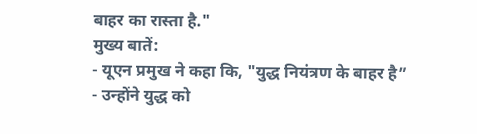बाहर का रास्ता है."
मुख्य बातें:
- यूएन प्रमुख ने कहा कि, "युद्ध नियंत्रण के बाहर है”
- उन्होंने युद्ध को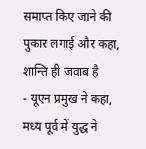समाप्त किए जाने की पुकार लगाई और कहा, शान्ति ही जवाब है
- यूएन प्रमुख ने कहा, मध्य पूर्व में युद्ध ने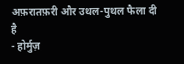अफ़रातफ़री और उथल-पुथल फैला दी है
- होर्मुज़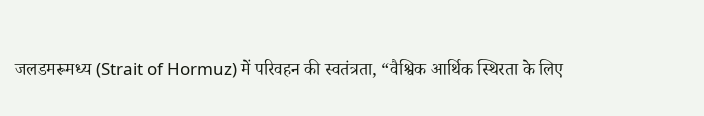जलडमरूमध्य (Strait of Hormuz) में परिवहन की स्वतंत्रता, “वैश्विक आर्थिक स्थिरता के लिए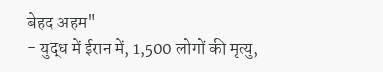बेहद अहम"
- युद्ध में ईरान में, 1,500 लोगों की मृत्यु,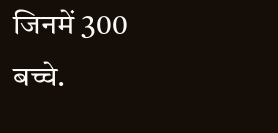जिनमें 300 बच्चे.